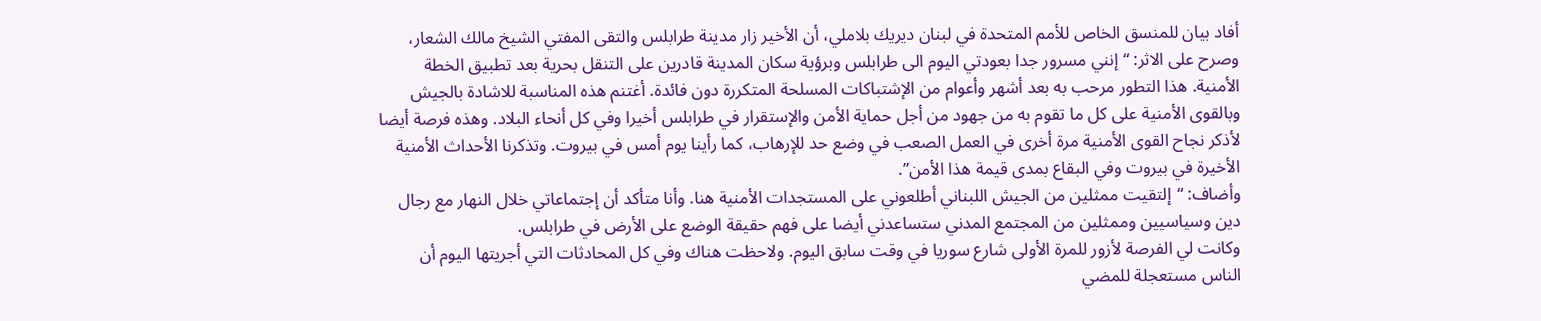أفاد بيان للمنسق الخاص للأمم المتحدة في لبنان ديريك بلاملي، أن الأخير زار مدينة طرابلس والتقى المفتي الشيخ مالك الشعار، وصرح على الاثر: “إنني مسرور جدا بعودتي اليوم الى طرابلس وبرؤية سكان المدينة قادرين على التنقل بحرية بعد تطبيق الخطة الأمنية. هذا التطور مرحب به بعد أشهر وأعوام من الإشتباكات المسلحة المتكررة دون فائدة. أغتنم هذه المناسبة للاشادة بالجيش وبالقوى الأمنية على كل ما تقوم به من جهود من أجل حماية الأمن والإستقرار في طرابلس أخيرا وفي كل أنحاء البلاد. وهذه فرصة أيضا لأذكر نجاح القوى الأمنية مرة أخرى في العمل الصعب في وضع حد للإرهاب، كما رأينا يوم أمس في بيروت. وتذكرنا الأحداث الأمنية الأخيرة في بيروت وفي البقاع بمدى قيمة هذا الأمن”.
وأضاف: “إلتقيت ممثلين من الجيش اللبناني أطلعوني على المستجدات الأمنية هنا. وأنا متأكد أن إجتماعاتي خلال النهار مع رجال دين وسياسيين وممثلين من المجتمع المدني ستساعدني أيضا على فهم حقيقة الوضع على الأرض في طرابلس.
وكانت لي الفرصة لأزور للمرة الأولى شارع سوريا في وقت سابق اليوم. ولاحظت هناك وفي كل المحادثات التي أجريتها اليوم أن الناس مستعجلة للمضي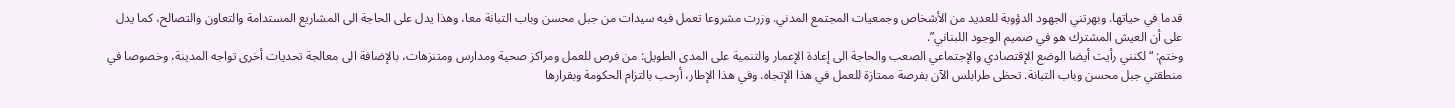قدما في حياتها. وبهرتني الجهود الدؤوبة للعديد من الأشخاص وجمعيات المجتمع المدني. وزرت مشروعا تعمل فيه سيدات من جبل محسن وباب التبانة معا، وهذا يدل على الحاجة الى المشاريع المستدامة والتعاون والتصالح، كما يدل على أن العيش المشترك هو في صميم الوجود اللبناني”.
وختم: “لكنني رأيت أيضا الوضع الإقتصادي والإجتماعي الصعب والحاجة الى إعادة الإعمار والتنمية على المدى الطويل: من فرص للعمل ومراكز صحية ومدارس ومتنزهات، بالإضافة الى معالجة تحديات أخرى تواجه المدينة، وخصوصا في منطقتي جبل محسن وباب التبانة. تحظى طرابلس الآن بفرصة ممتازة للعمل في هذا الإتجاه. وفي هذا الإطار، أرحب بالتزام الحكومة وبقرارها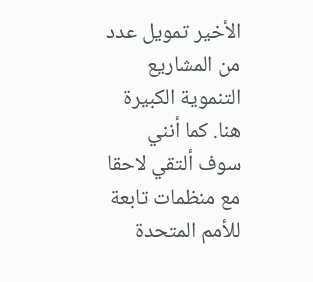الأخير تمويل عدد من المشاريع التنموية الكبيرة هنا. كما أنني سوف ألتقي لاحقا مع منظمات تابعة للأمم المتحدة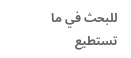للبحث في ما تستطيع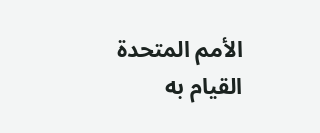الأمم المتحدة القيام به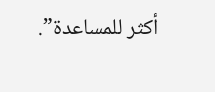أكثر للمساعدة”.